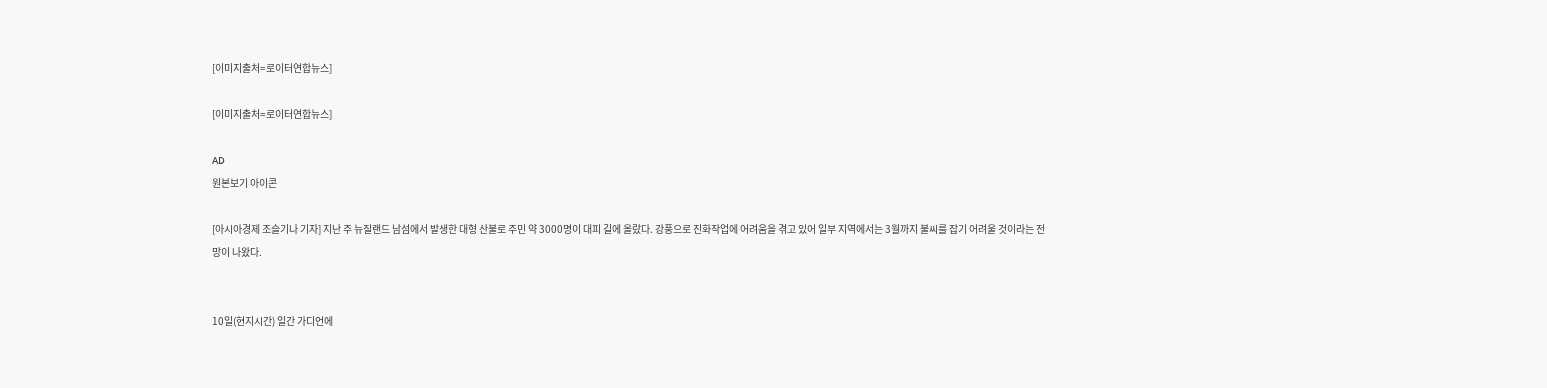[이미지출처=로이터연합뉴스]

[이미지출처=로이터연합뉴스]

AD
원본보기 아이콘

[아시아경제 조슬기나 기자] 지난 주 뉴질랜드 남섬에서 발생한 대형 산불로 주민 약 3000명이 대피 길에 올랐다. 강풍으로 진화작업에 어려움을 겪고 있어 일부 지역에서는 3월까지 불씨를 잡기 어려울 것이라는 전망이 나왔다.


10일(현지시간) 일간 가디언에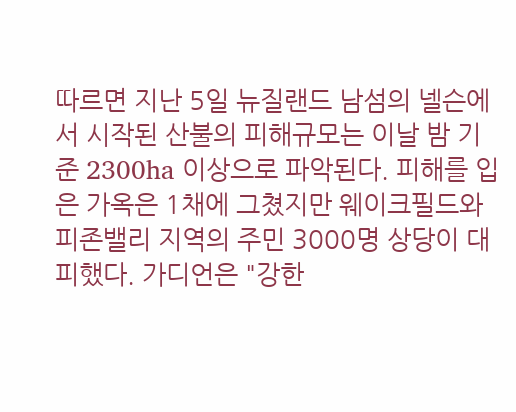따르면 지난 5일 뉴질랜드 남섬의 넬슨에서 시작된 산불의 피해규모는 이날 밤 기준 2300ha 이상으로 파악된다. 피해를 입은 가옥은 1채에 그쳤지만 웨이크필드와 피존밸리 지역의 주민 3000명 상당이 대피했다. 가디언은 "강한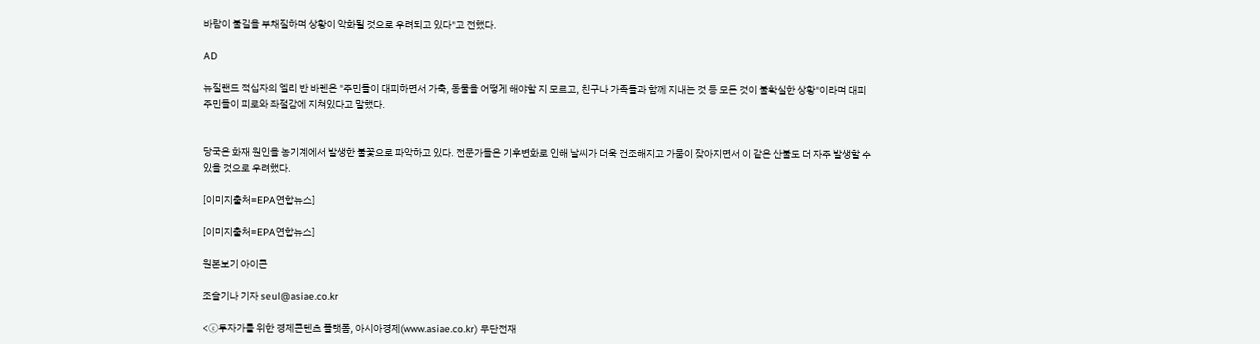바람이 불길을 부채질하며 상황이 악화될 것으로 우려되고 있다"고 전했다.

AD

뉴질랜드 적십자의 엘리 반 바렌은 "주민들이 대피하면서 가축, 동물을 어떻게 해야할 지 모르고, 친구나 가족들과 함께 지내는 것 등 모든 것이 불확실한 상황"이라며 대피 주민들이 피로와 좌절감에 지쳐있다고 말했다.


당국은 화재 원인을 농기계에서 발생한 불꽃으로 파악하고 있다. 전문가들은 기후변화로 인해 날씨가 더욱 건조해지고 가뭄이 잦아지면서 이 같은 산불도 더 자주 발생할 수 있을 것으로 우려했다.

[이미지출처=EPA연합뉴스]

[이미지출처=EPA연합뉴스]

원본보기 아이콘

조슬기나 기자 seul@asiae.co.kr

<ⓒ투자가를 위한 경제콘텐츠 플랫폼, 아시아경제(www.asiae.co.kr) 무단전재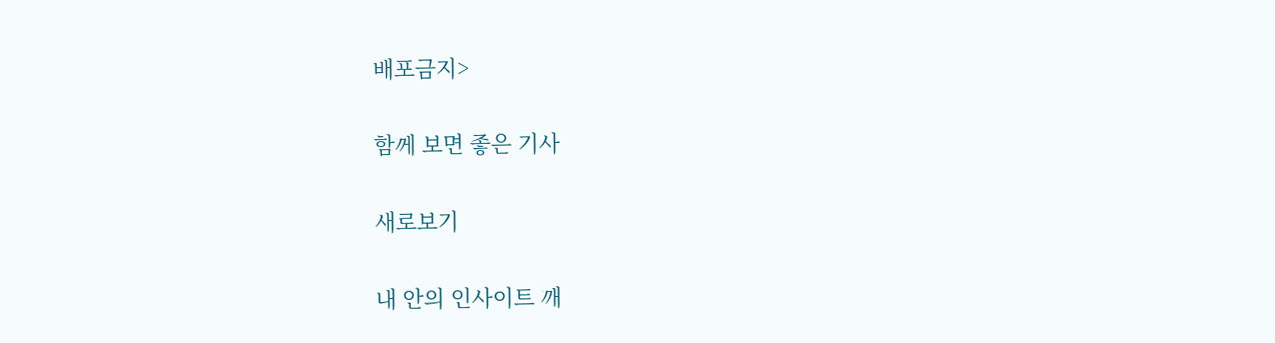배포금지>

함께 보면 좋은 기사

새로보기

내 안의 인사이트 깨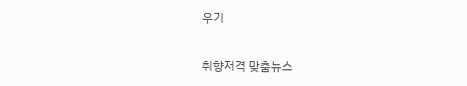우기

취향저격 맞춤뉴스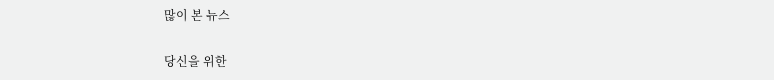많이 본 뉴스

당신을 위한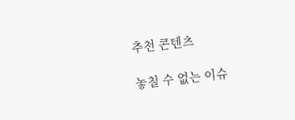추천 콘텐츠

놓칠 수 없는 이슈